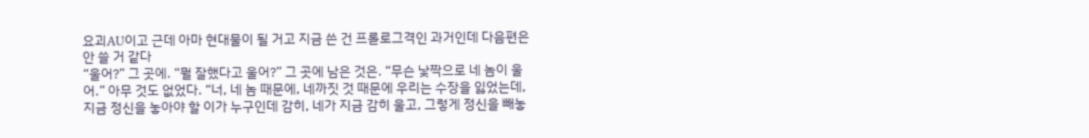요괴AU이고 근데 아마 현대물이 될 거고 지금 쓴 건 프롤로그격인 과거인데 다음편은 안 쓸 거 같다
“울어?” 그 곳에. “뭘 잘했다고 울어?” 그 곳에 남은 것은. “무슨 낯짝으로 네 놈이 울어.” 아무 것도 없었다. “너, 네 놈 때문에, 네까짓 것 때문에 우리는 수장을 잃었는데, 지금 정신을 놓아야 할 이가 누구인데 감히, 네가 지금 감히 울고, 그렇게 정신을 빼놓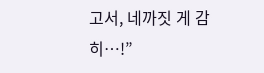고서, 네까짓 게 감히…!”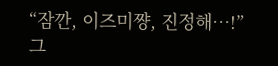“잠깐, 이즈미쨩, 진정해…!” 그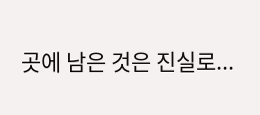곳에 남은 것은 진실로...